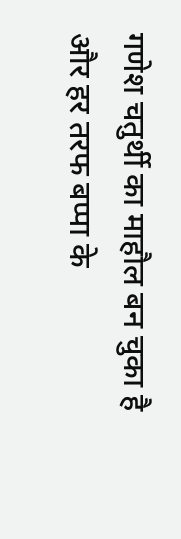गणेश चतुर्थी का माहौल बन चुका है और हर तरफ बप्पा के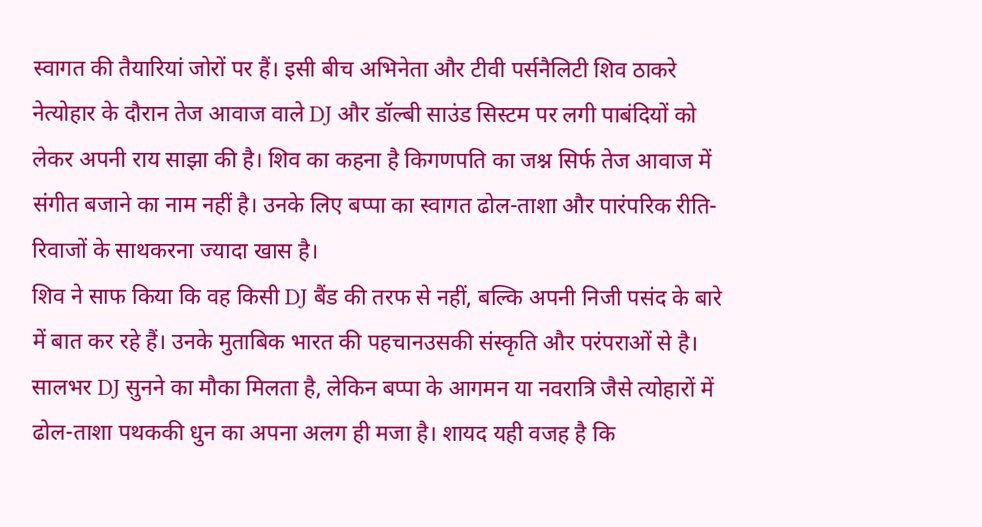स्वागत की तैयारियां जोरों पर हैं। इसी बीच अभिनेता और टीवी पर्सनैलिटी शिव ठाकरे नेत्योहार के दौरान तेज आवाज वाले DJ और डॉल्बी साउंड सिस्टम पर लगी पाबंदियों को लेकर अपनी राय साझा की है। शिव का कहना है किगणपति का जश्न सिर्फ तेज आवाज में संगीत बजाने का नाम नहीं है। उनके लिए बप्पा का स्वागत ढोल-ताशा और पारंपरिक रीति-रिवाजों के साथकरना ज्यादा खास है।
शिव ने साफ किया कि वह किसी DJ बैंड की तरफ से नहीं, बल्कि अपनी निजी पसंद के बारे में बात कर रहे हैं। उनके मुताबिक भारत की पहचानउसकी संस्कृति और परंपराओं से है। सालभर DJ सुनने का मौका मिलता है, लेकिन बप्पा के आगमन या नवरात्रि जैसे त्योहारों में ढोल-ताशा पथककी धुन का अपना अलग ही मजा है। शायद यही वजह है कि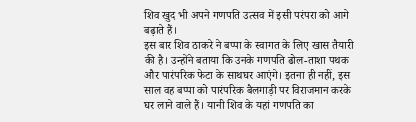शिव खुद भी अपने गणपति उत्सव में इसी परंपरा को आगे बढ़ाते हैं।
इस बार शिव ठाकरे ने बप्पा के स्वागत के लिए खास तैयारी की है। उन्होंने बताया कि उनके गणपति ढोल-ताशा पथक और पारंपरिक फेटा के साथघर आएंगे। इतना ही नहीं, इस साल वह बप्पा को पारंपरिक बैलगाड़ी पर विराजमान करके घर लाने वाले हैं। यानी शिव के यहां गणपति का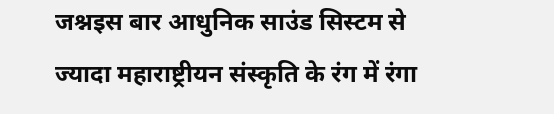जश्नइस बार आधुनिक साउंड सिस्टम से ज्यादा महाराष्ट्रीयन संस्कृति के रंग में रंगा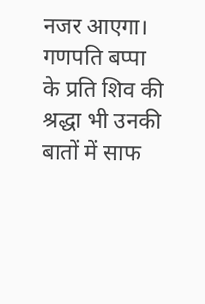नजर आएगा।
गणपति बप्पा के प्रति शिव की श्रद्धा भी उनकी बातों में साफ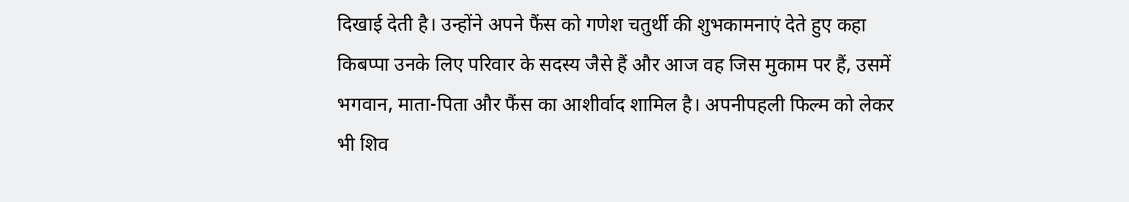दिखाई देती है। उन्होंने अपने फैंस को गणेश चतुर्थी की शुभकामनाएं देते हुए कहा किबप्पा उनके लिए परिवार के सदस्य जैसे हैं और आज वह जिस मुकाम पर हैं, उसमें भगवान, माता-पिता और फैंस का आशीर्वाद शामिल है। अपनीपहली फिल्म को लेकर भी शिव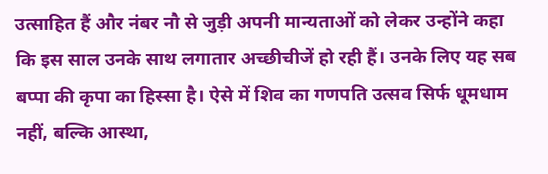उत्साहित हैं और नंबर नौ से जुड़ी अपनी मान्यताओं को लेकर उन्होंने कहा कि इस साल उनके साथ लगातार अच्छीचीजें हो रही हैं। उनके लिए यह सब बप्पा की कृपा का हिस्सा है। ऐसे में शिव का गणपति उत्सव सिर्फ धूमधाम नहीं, बल्कि आस्था,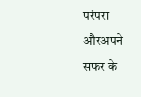परंपरा औरअपने सफर के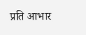प्रति आभार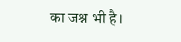का जश्न भी है।